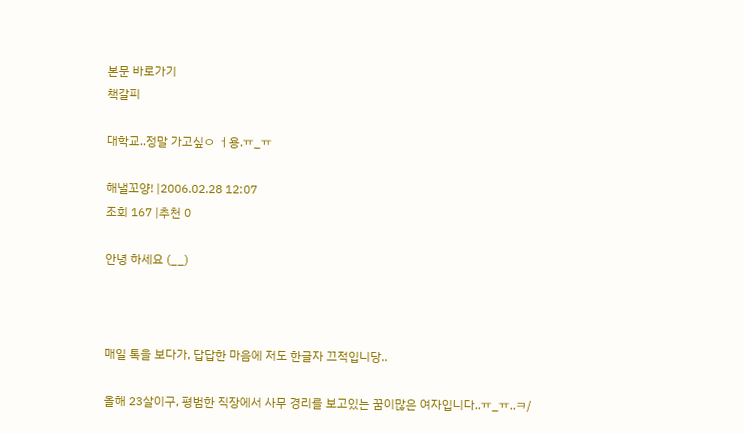본문 바로가기
책갈피

대학교..정말 가고싶ㅇ ㅓ용.ㅠ_ㅠ

해낼꼬양! |2006.02.28 12:07
조회 167 |추천 0

안녕 하세요 (__)



매일 톡을 보다가, 답답한 마음에 저도 한글자 끄적입니당..

올해 23살이구, 평범한 직장에서 사무 경리를 보고있는 꿈이많은 여자입니다..ㅠ_ㅠ..ㅋ/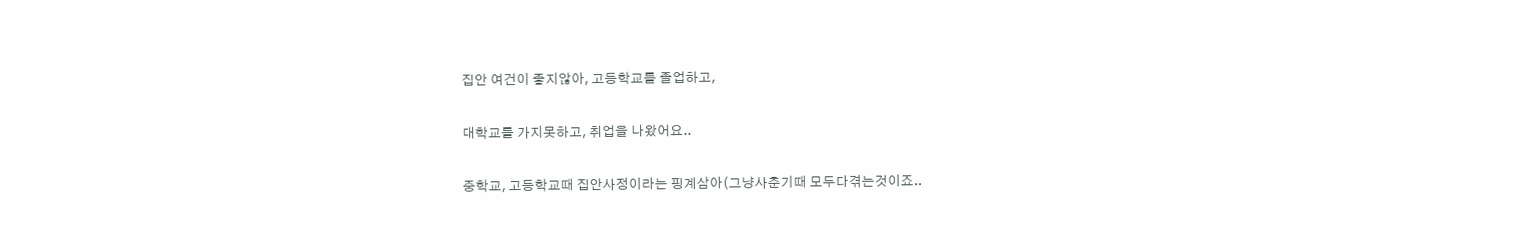집안 여건이 좋지않아, 고등학교를 졸업하고,

대학교를 가지못하고, 취업을 나왔어요..

중학교, 고등학교때 집안사정이라는 핑계삼아(그냥사춘기때 모두다겪는것이죠..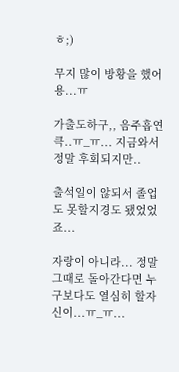ㅎ;)

무지 많이 방황을 했어용...ㅠ

가출도하구,, 음주흡연 큭..ㅠ_ㅠ... 지금와서 정말 후회되지만..

출석일이 않되서 졸업도 못할지경도 됐었었죠...

자랑이 아니라... 정말 그때로 돌아간다면 누구보다도 열심히 할자신이...ㅠ_ㅠ...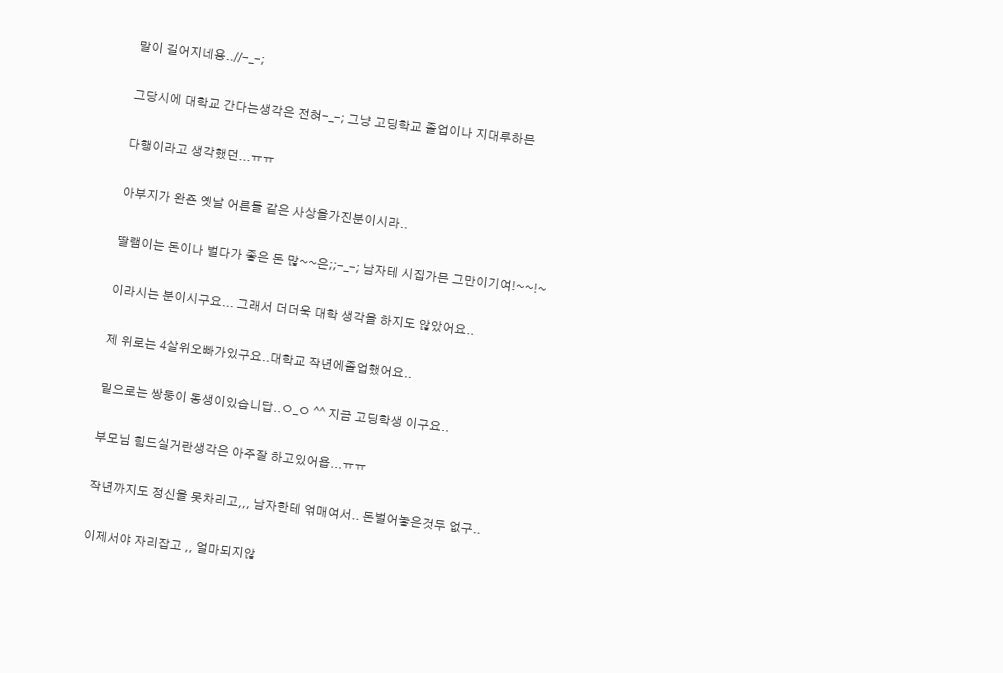말이 길어지네용..//-_-;

그당시에 대학교 간다는생각은 전혀-_-; 그냥 고딩학교 졸업이나 지대루하믄

다행이라고 생각했던...ㅠㅠ

아부지가 완죤 옛날 어른들 같은 사상을가진분이시라..

딸램이는 돈이나 벌다가 좋은 돈 많~~은;;-_-; 남자테 시집가믄 그만이기여!~~!~

이라시는 분이시구요... 그래서 더더욱 대학 생각을 하지도 않았어요..

제 위로는 4살위오빠가있구요..대학교 작년에졸업했어요..

밑으로는 쌍둥이 동생이있습니답..ㅇ_ㅇ ^^ 지금 고딩학생 이구요..

부모님 힘드실거란생각은 아주잘 하고있어욥...ㅠㅠ

작년까지도 정신을 못차리고,,, 남자한테 얶매여서.. 돈벌어놓은것두 없구..

이제서야 자리잡고 ,, 얼마되지않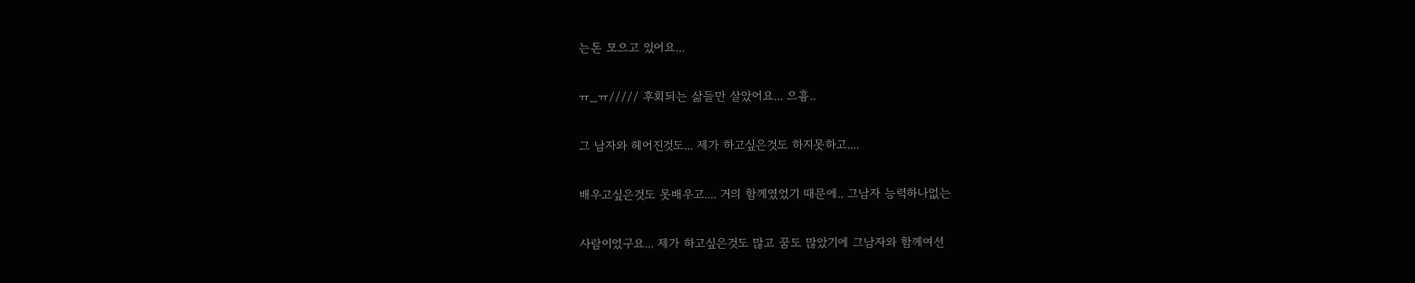는돈 모으고 있어요...

ㅠ_ㅠ///// 후회되는 삶들만 살았어요... 으흉..

그 남자와 헤어진것도... 제가 하고싶은것도 하지못하고....

배우고싶은것도 못배우고.... 거의 함께였었기 때문에.. 그남자 능력하나없는

사람이었구요... 제가 하고싶은것도 많고 꿈도 많았기에 그남자와 함께여선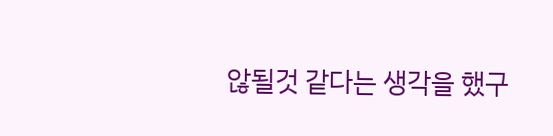않될것 같다는 생각을 했구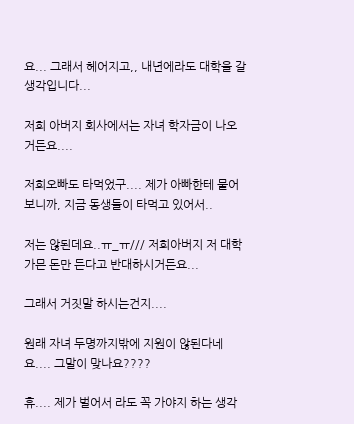요... 그래서 헤어지고,, 내년에라도 대학을 갈 생각입니다...

저희 아버지 회사에서는 자녀 학자금이 나오거든요....

저희오빠도 타먹었구.... 제가 아빠한테 물어보니까, 지금 동생들이 타먹고 있어서..

저는 않된데요..ㅠ_ㅠ/// 저희아버지 저 대학가믄 돈만 든다고 반대하시거든요...

그래서 거짓말 하시는건지....

원래 자녀 두명까지밖에 지원이 않된다네요.... 그말이 맞나요????

휴.... 제가 벌어서 라도 꼭 가야지 하는 생각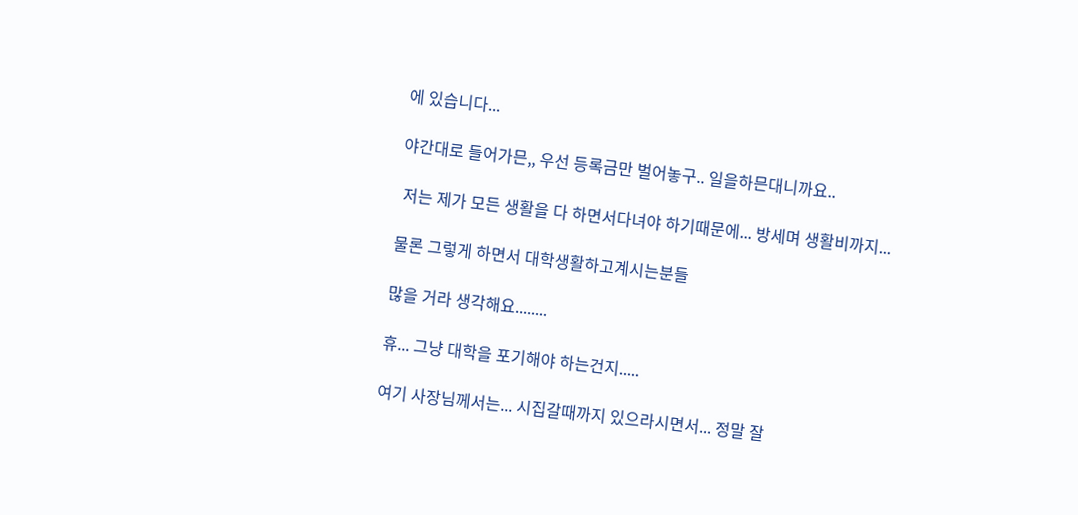에 있습니다...

야간대로 들어가믄,, 우선 등록금만 벌어놓구.. 일을하믄대니까요..

 저는 제가 모든 생활을 다 하면서다녀야 하기때문에... 방세며 생활비까지...

물론 그렇게 하면서 대학생활하고계시는분들

많을 거라 생각해요........

휴... 그냥 대학을 포기해야 하는건지.....

여기 사장님께서는... 시집갈때까지 있으라시면서... 정말 잘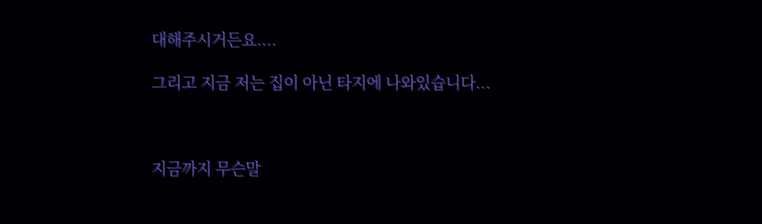대해주시거든요....

그리고 지금 저는 집이 아닌 타지에 나와있습니다...



지금까지 무슨말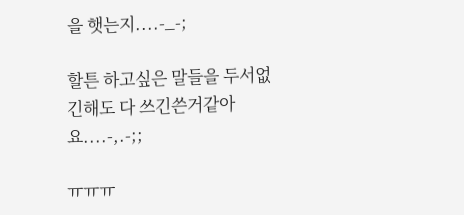을 햇는지....-_-;

할튼 하고싶은 말들을 두서없긴해도 다 쓰긴쓴거같아요....-,.-;;

ㅠㅠㅠ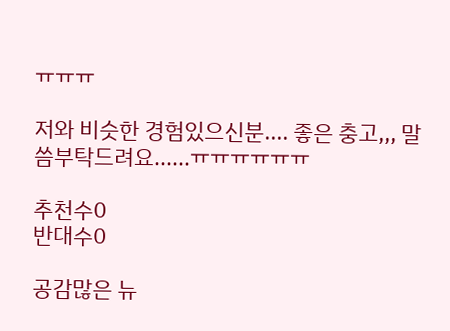ㅠㅠㅠ

저와 비슷한 경험있으신분.... 좋은 충고,,, 말씀부탁드려요......ㅠㅠㅠㅠㅠㅠ

추천수0
반대수0

공감많은 뉴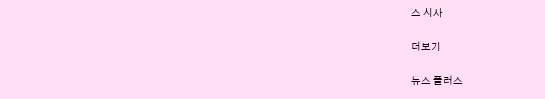스 시사

더보기

뉴스 플러스